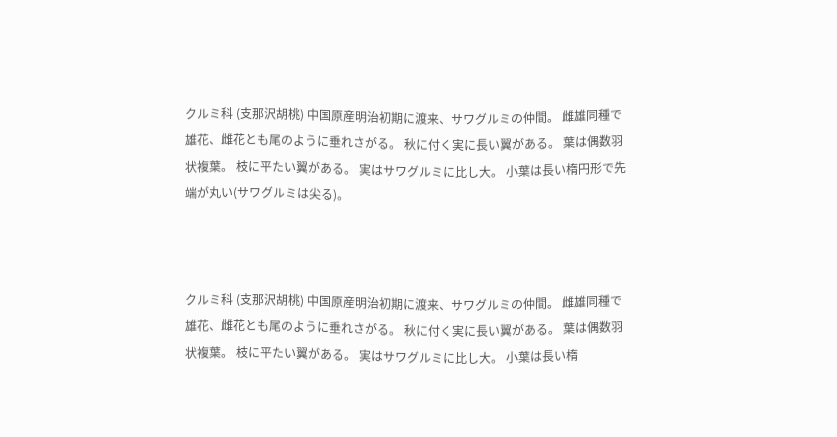クルミ科 (支那沢胡桃) 中国原産明治初期に渡来、サワグルミの仲間。 雌雄同種で雄花、雌花とも尾のように垂れさがる。 秋に付く実に長い翼がある。 葉は偶数羽状複葉。 枝に平たい翼がある。 実はサワグルミに比し大。 小葉は長い楕円形で先端が丸い(サワグルミは尖る)。



クルミ科 (支那沢胡桃) 中国原産明治初期に渡来、サワグルミの仲間。 雌雄同種で雄花、雌花とも尾のように垂れさがる。 秋に付く実に長い翼がある。 葉は偶数羽状複葉。 枝に平たい翼がある。 実はサワグルミに比し大。 小葉は長い楕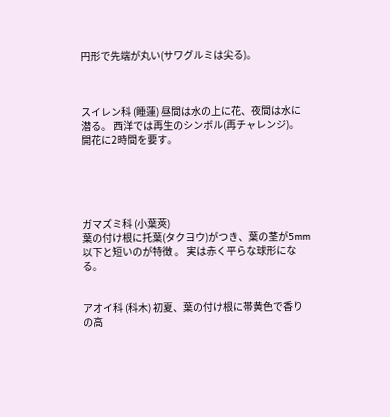円形で先端が丸い(サワグルミは尖る)。



スイレン科 (睡蓮) 昼間は水の上に花、夜間は水に潜る。 西洋では再生のシンボル(再チャレンジ)。 開花に2時間を要す。





ガマズミ科 (小葉莢)
葉の付け根に托葉(タクヨウ)がつき、葉の茎が5mm以下と短いのが特徴 。 実は赤く平らな球形になる。


アオイ科 (科木) 初夏、葉の付け根に帯黄色で香りの高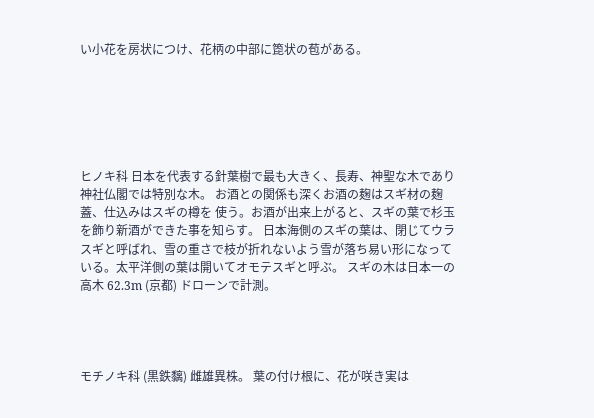い小花を房状につけ、花柄の中部に箆状の苞がある。






ヒノキ科 日本を代表する針葉樹で最も大きく、長寿、神聖な木であり神社仏閣では特別な木。 お酒との関係も深くお酒の麹はスギ材の麹蓋、仕込みはスギの樽を 使う。お酒が出来上がると、スギの葉で杉玉を飾り新酒ができた事を知らす。 日本海側のスギの葉は、閉じてウラスギと呼ばれ、雪の重さで枝が折れないよう雪が落ち易い形になっている。太平洋側の葉は開いてオモテスギと呼ぶ。 スギの木は日本一の高木 62.3m (京都) ドローンで計測。




モチノキ科 (黒鉄黐) 雌雄異株。 葉の付け根に、花が咲き実は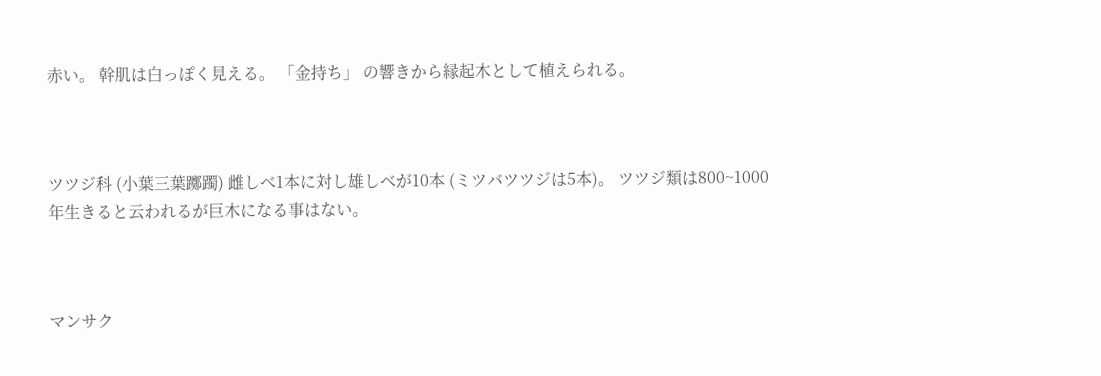赤い。 幹肌は白っぽく見える。 「金持ち」 の響きから縁起木として植えられる。



ツツジ科 (小葉三葉躑躅) 雌しべ1本に対し雄しべが10本 (ミツバツツジは5本)。 ツツジ類は800~1000年生きると云われるが巨木になる事はない。



マンサク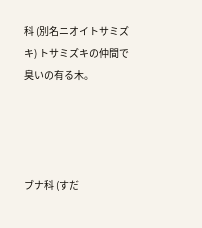科 (別名ニオイトサミズキ) トサミズキの仲間で臭いの有る木。




ブナ科 (すだ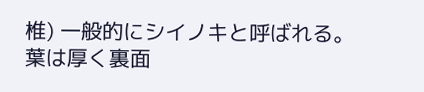椎) 一般的にシイノキと呼ばれる。葉は厚く裏面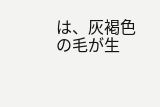は、灰褐色の毛が生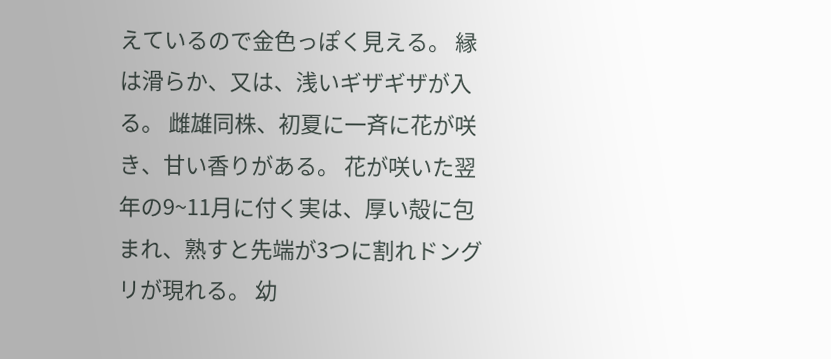えているので金色っぽく見える。 縁は滑らか、又は、浅いギザギザが入る。 雌雄同株、初夏に一斉に花が咲き、甘い香りがある。 花が咲いた翌年の9~11月に付く実は、厚い殻に包まれ、熟すと先端が3つに割れドングリが現れる。 幼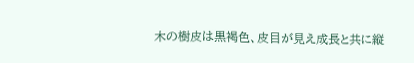木の樹皮は黒褐色、皮目が見え成長と共に縦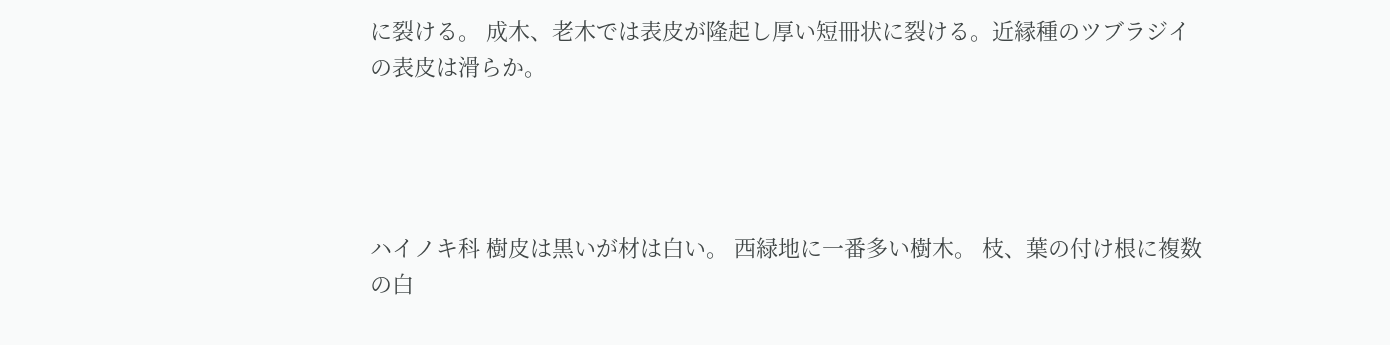に裂ける。 成木、老木では表皮が隆起し厚い短冊状に裂ける。近縁種のツブラジイの表皮は滑らか。




ハイノキ科 樹皮は黒いが材は白い。 西緑地に一番多い樹木。 枝、葉の付け根に複数の白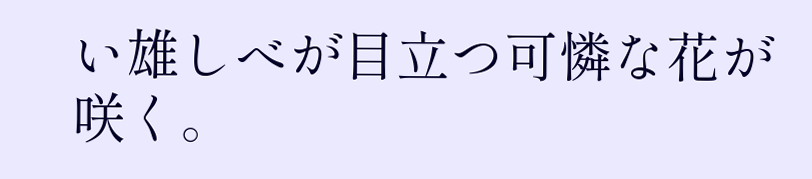い雄しべが目立つ可憐な花が咲く。